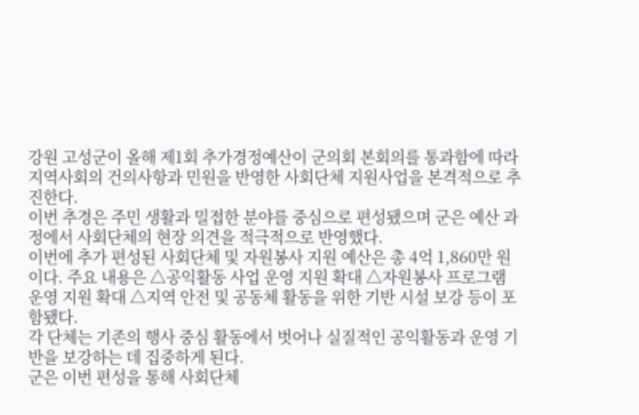강원 고성군이 올해 제1회 추가경정예산이 군의회 본회의를 통과함에 따라 지역사회의 건의사항과 민원을 반영한 사회단체 지원사업을 본격적으로 추진한다.
이번 추경은 주민 생활과 밀접한 분야를 중심으로 편성됐으며 군은 예산 과정에서 사회단체의 현장 의견을 적극적으로 반영했다.
이번에 추가 편성된 사회단체 및 자원봉사 지원 예산은 총 4억 1,860만 원이다. 주요 내용은 △공익활동 사업 운영 지원 확대 △자원봉사 프로그램 운영 지원 확대 △지역 안전 및 공동체 활동을 위한 기반 시설 보강 등이 포함됐다.
각 단체는 기존의 행사 중심 활동에서 벗어나 실질적인 공익활동과 운영 기반을 보강하는 데 집중하게 된다.
군은 이번 편성을 통해 사회단체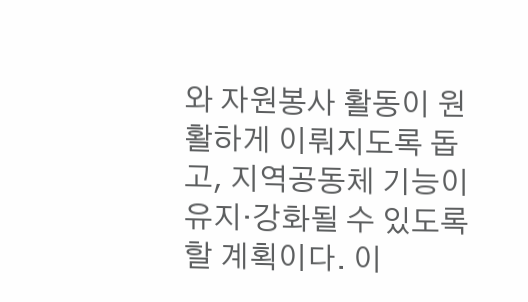와 자원봉사 활동이 원활하게 이뤄지도록 돕고, 지역공동체 기능이 유지·강화될 수 있도록 할 계획이다. 이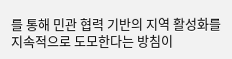를 통해 민관 협력 기반의 지역 활성화를 지속적으로 도모한다는 방침이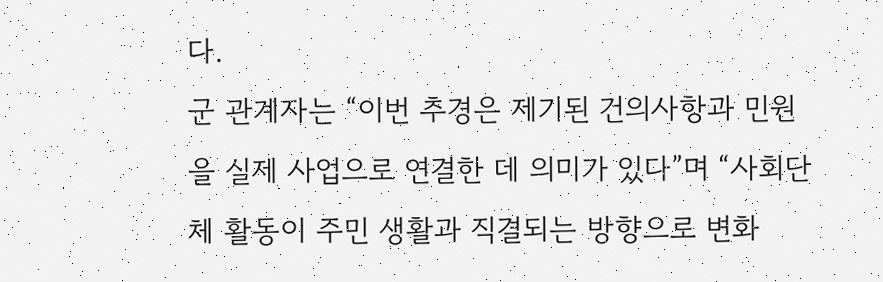다.
군 관계자는 “이번 추경은 제기된 건의사항과 민원을 실제 사업으로 연결한 데 의미가 있다”며 “사회단체 활동이 주민 생활과 직결되는 방향으로 변화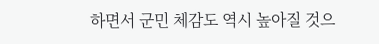하면서 군민 체감도 역시 높아질 것으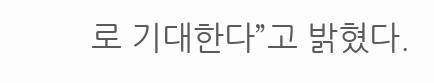로 기대한다”고 밝혔다.